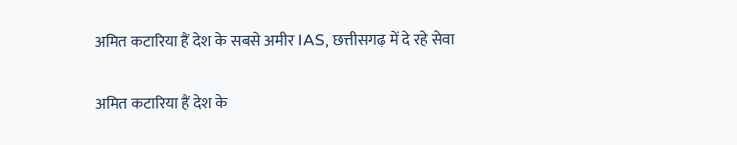अमित कटारिया हैं देश के सबसे अमीर IAS, छत्तीसगढ़ में दे रहे सेवा

अमित कटारिया हैं देश के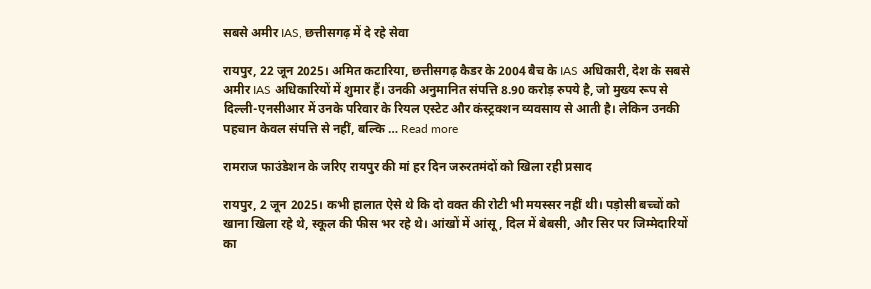सबसे अमीर IAS, छत्तीसगढ़ में दे रहे सेवा

रायपुर, 22 जून 2025। अमित कटारिया, छत्तीसगढ़ कैडर के 2004 बैच के IAS अधिकारी, देश के सबसे अमीर IAS अधिकारियों में शुमार हैं। उनकी अनुमानित संपत्ति 8.90 करोड़ रुपये है, जो मुख्य रूप से दिल्ली-एनसीआर में उनके परिवार के रियल एस्टेट और कंस्ट्रक्शन व्यवसाय से आती है। लेकिन उनकी पहचान केवल संपत्ति से नहीं, बल्कि … Read more

रामराज फाउंडेशन के जरिए रायपुर की मां हर दिन जरुरतमंदों को खिला रही प्रसाद

रायपुर, 2 जून 2025। कभी हालात ऐसे थे कि दो वक्त की रोटी भी मयस्सर नहीं थी। पड़ोसी बच्चों को खाना खिला रहे थे, स्कूल की फीस भर रहे थे। आंखों में आंसू, दिल में बेबसी, और सिर पर जिम्मेदारियों का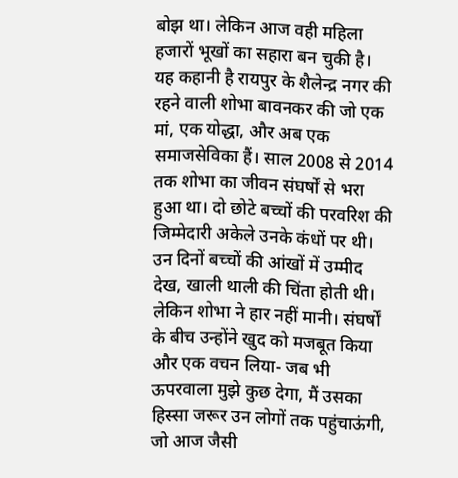बोझ था। लेकिन आज वही महिला हजारों भूखों का सहारा बन चुकी है। यह कहानी है रायपुर के शैलेन्द्र नगर की रहने वाली शोभा बावनकर की जो एक मां, एक योद्धा, और अब एक समाजसेविका हैं। साल 2008 से 2014 तक शोभा का जीवन संघर्षों से भरा हुआ था। दो छोटे बच्चों की परवरिश की जिम्मेदारी अकेले उनके कंधों पर थी। उन दिनों बच्चों की आंखों में उम्मीद देख, खाली थाली की चिंता होती थी। लेकिन शोभा ने हार नहीं मानी। संघर्षों के बीच उन्होंने खुद को मजबूत किया और एक वचन लिया- जब भी ऊपरवाला मुझे कुछ देगा, मैं उसका हिस्सा जरूर उन लोगों तक पहुंचाऊंगी, जो आज जैसी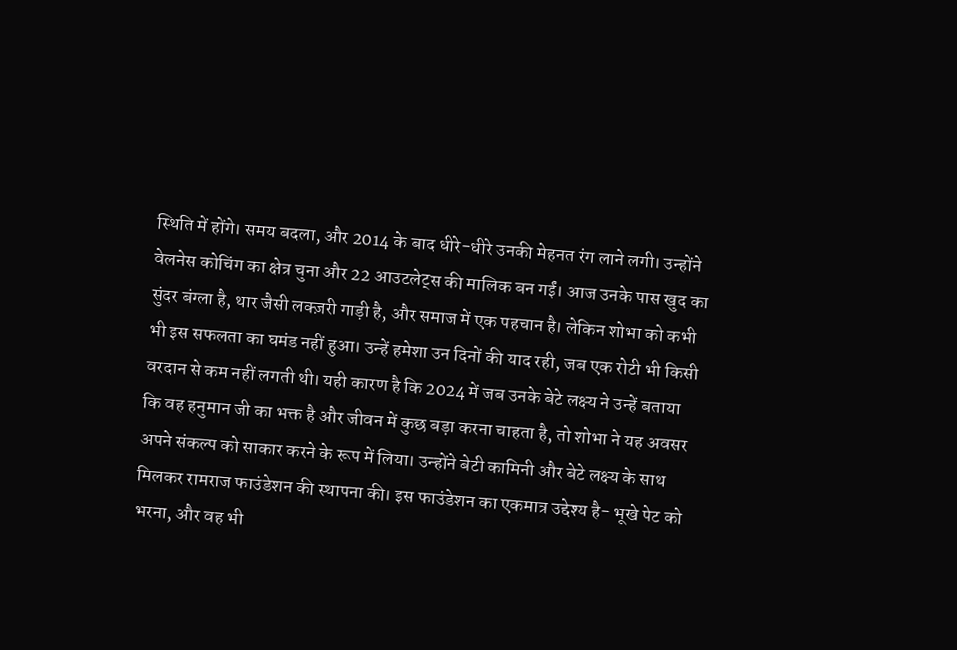स्थिति में होंगे। समय बदला, और 2014 के बाद धीरे-धीरे उनकी मेहनत रंग लाने लगी। उन्होंने वेलनेस कोचिंग का क्षेत्र चुना और 22 आउटलेट्स की मालिक बन गईं। आज उनके पास खुद का सुंदर बंग्ला है, थार जैसी लक्ज़री गाड़ी है, और समाज में एक पहचान है। लेकिन शोभा को कभी भी इस सफलता का घमंड नहीं हुआ। उन्हें हमेशा उन दिनों की याद रही, जब एक रोटी भी किसी वरदान से कम नहीं लगती थी। यही कारण है कि 2024 में जब उनके बेटे लक्ष्य ने उन्हें बताया कि वह हनुमान जी का भक्त है और जीवन में कुछ बड़ा करना चाहता है, तो शोभा ने यह अवसर अपने संकल्प को साकार करने के रूप में लिया। उन्होंने बेटी कामिनी और बेटे लक्ष्य के साथ मिलकर रामराज फाउंडेशन की स्थापना की। इस फाउंडेशन का एकमात्र उद्देश्य है- भूखे पेट को भरना, और वह भी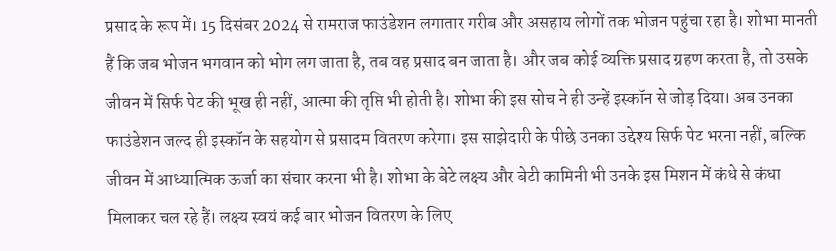प्रसाद के रूप में। 15 दिसंबर 2024 से रामराज फाउंडेशन लगातार गरीब और असहाय लोगों तक भोजन पहुंचा रहा है। शोभा मानती हैं कि जब भोजन भगवान को भोग लग जाता है, तब वह प्रसाद बन जाता है। और जब कोई व्यक्ति प्रसाद ग्रहण करता है, तो उसके जीवन में सिर्फ पेट की भूख ही नहीं, आत्मा की तृप्ति भी होती है। शोभा की इस सोच ने ही उन्हें इस्कॉन से जोड़ दिया। अब उनका फाउंडेशन जल्द ही इस्कॉन के सहयोग से प्रसादम वितरण करेगा। इस साझेदारी के पीछे उनका उद्देश्य सिर्फ पेट भरना नहीं, बल्कि जीवन में आध्यात्मिक ऊर्जा का संचार करना भी है। शोभा के बेटे लक्ष्य और बेटी कामिनी भी उनके इस मिशन में कंधे से कंधा मिलाकर चल रहे हैं। लक्ष्य स्वयं कई बार भोजन वितरण के लिए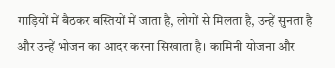गाड़ियों में बैठकर बस्तियों में जाता है, लोगों से मिलता है, उन्हें सुनता है और उन्हें भोजन का आदर करना सिखाता है। कामिनी योजना और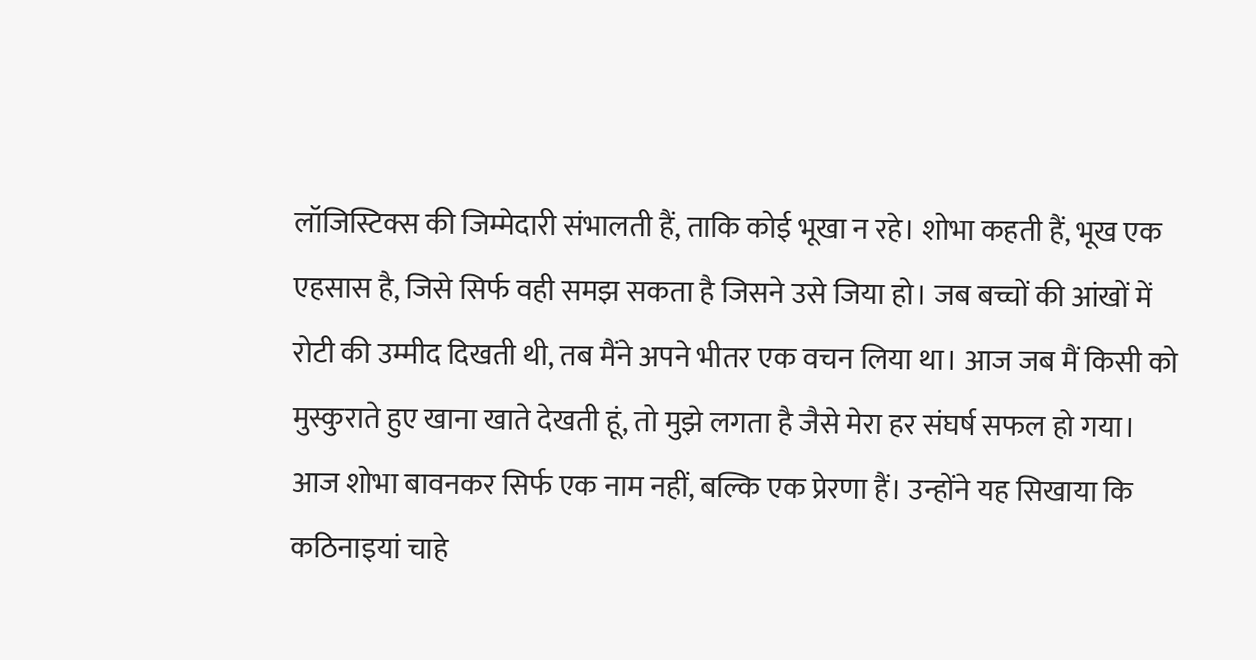लॉजिस्टिक्स की जिम्मेदारी संभालती हैं, ताकि कोई भूखा न रहे। शोभा कहती हैं, भूख एक एहसास है, जिसे सिर्फ वही समझ सकता है जिसने उसे जिया हो। जब बच्चों की आंखों में रोटी की उम्मीद दिखती थी, तब मैंने अपने भीतर एक वचन लिया था। आज जब मैं किसी को मुस्कुराते हुए खाना खाते देखती हूं, तो मुझे लगता है जैसे मेरा हर संघर्ष सफल हो गया। आज शोभा बावनकर सिर्फ एक नाम नहीं, बल्कि एक प्रेरणा हैं। उन्होंने यह सिखाया कि कठिनाइयां चाहे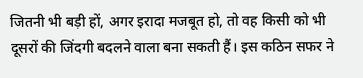जितनी भी बड़ी हों, अगर इरादा मजबूत हो, तो वह किसी को भी दूसरों की जिंदगी बदलने वाला बना सकती हैं। इस कठिन सफर ने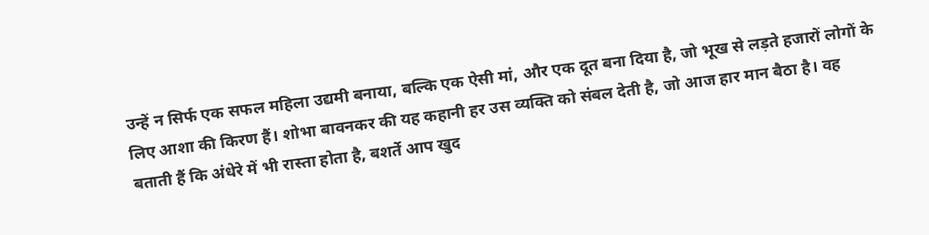उन्हें न सिर्फ एक सफल महिला उद्यमी बनाया, बल्कि एक ऐसी मां, और एक दूत बना दिया है, जो भूख से लड़ते हजारों लोगों के लिए आशा की किरण हैं। शोभा बावनकर की यह कहानी हर उस व्यक्ति को संबल देती है, जो आज हार मान बैठा है। वह बताती हैं कि अंधेरे में भी रास्ता होता है, बशर्ते आप खुद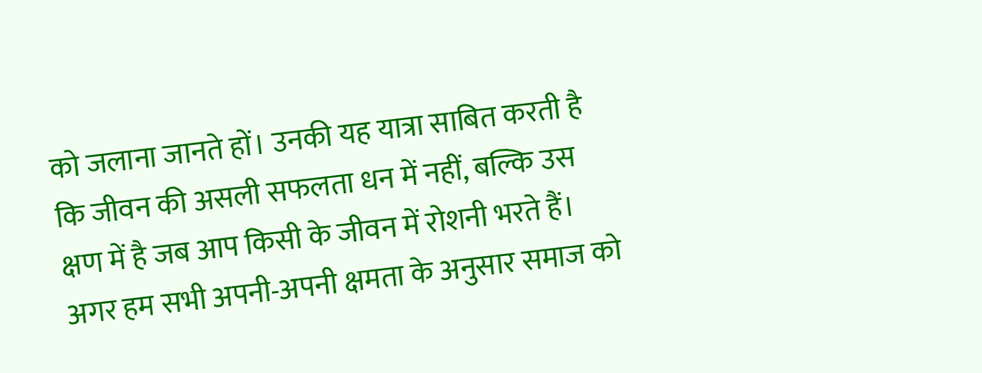को जलाना जानते हों। उनकी यह यात्रा साबित करती है कि जीवन की असली सफलता धन में नहीं, बल्कि उस क्षण में है जब आप किसी के जीवन में रोशनी भरते हैं। अगर हम सभी अपनी-अपनी क्षमता के अनुसार समाज को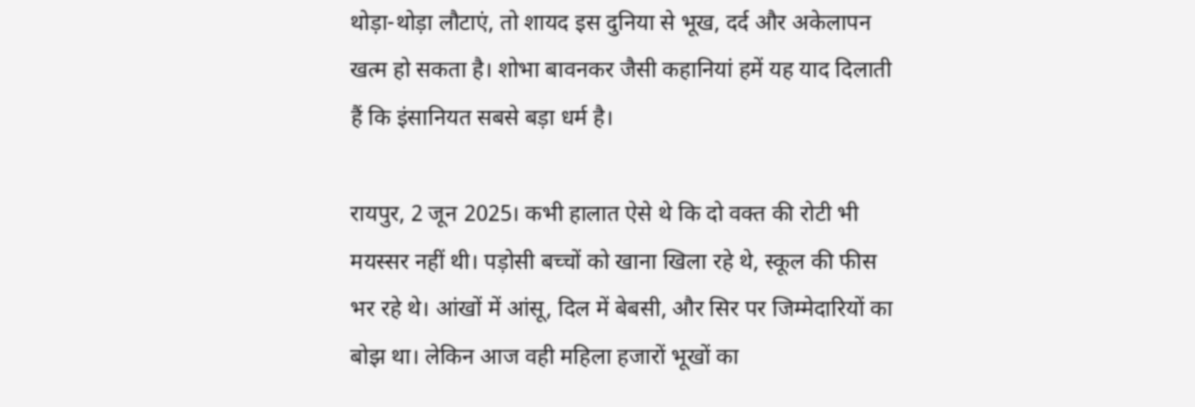थोड़ा-थोड़ा लौटाएं, तो शायद इस दुनिया से भूख, दर्द और अकेलापन खत्म हो सकता है। शोभा बावनकर जैसी कहानियां हमें यह याद दिलाती हैं कि इंसानियत सबसे बड़ा धर्म है।

रायपुर, 2 जून 2025। कभी हालात ऐसे थे कि दो वक्त की रोटी भी मयस्सर नहीं थी। पड़ोसी बच्चों को खाना खिला रहे थे, स्कूल की फीस भर रहे थे। आंखों में आंसू, दिल में बेबसी, और सिर पर जिम्मेदारियों का बोझ था। लेकिन आज वही महिला हजारों भूखों का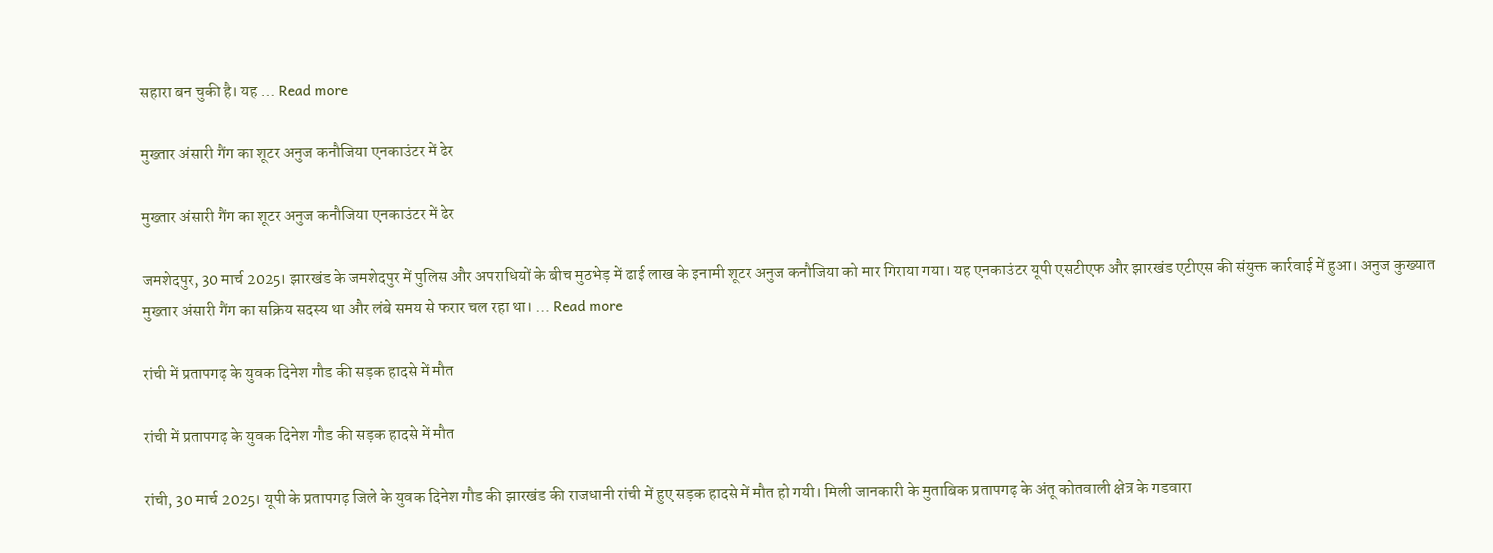सहारा बन चुकी है। यह … Read more

मुख्तार अंसारी गैंग का शूटर अनुज कनौजिया एनकाउंटर में ढेर

मुख्तार अंसारी गैंग का शूटर अनुज कनौजिया एनकाउंटर में ढेर

जमशेदपुर, 30 मार्च 2025। झारखंड के जमशेदपुर में पुलिस और अपराधियों के बीच मुठभेड़ में ढाई लाख के इनामी शूटर अनुज कनौजिया को मार गिराया गया। यह एनकाउंटर यूपी एसटीएफ और झारखंड एटीएस की संयुक्त कार्रवाई में हुआ। अनुज कुख्यात मुख्तार अंसारी गैंग का सक्रिय सदस्य था और लंबे समय से फरार चल रहा था। … Read more

रांची में प्रतापगढ़ के युवक दिनेश गौड की सड़क हादसे में मौत

रांची में प्रतापगढ़ के युवक दिनेश गौड की सड़क हादसे में मौत

रांची, 30 मार्च 2025। यूपी के प्रतापगढ़ जिले के युवक दिनेश गौड की झारखंड की राजधानी रांची में हुए सड़क हादसे में मौत हो गयी। मिली जानकारी के मुताबिक प्रतापगढ़ के अंतू कोतवाली क्षेत्र के गडवारा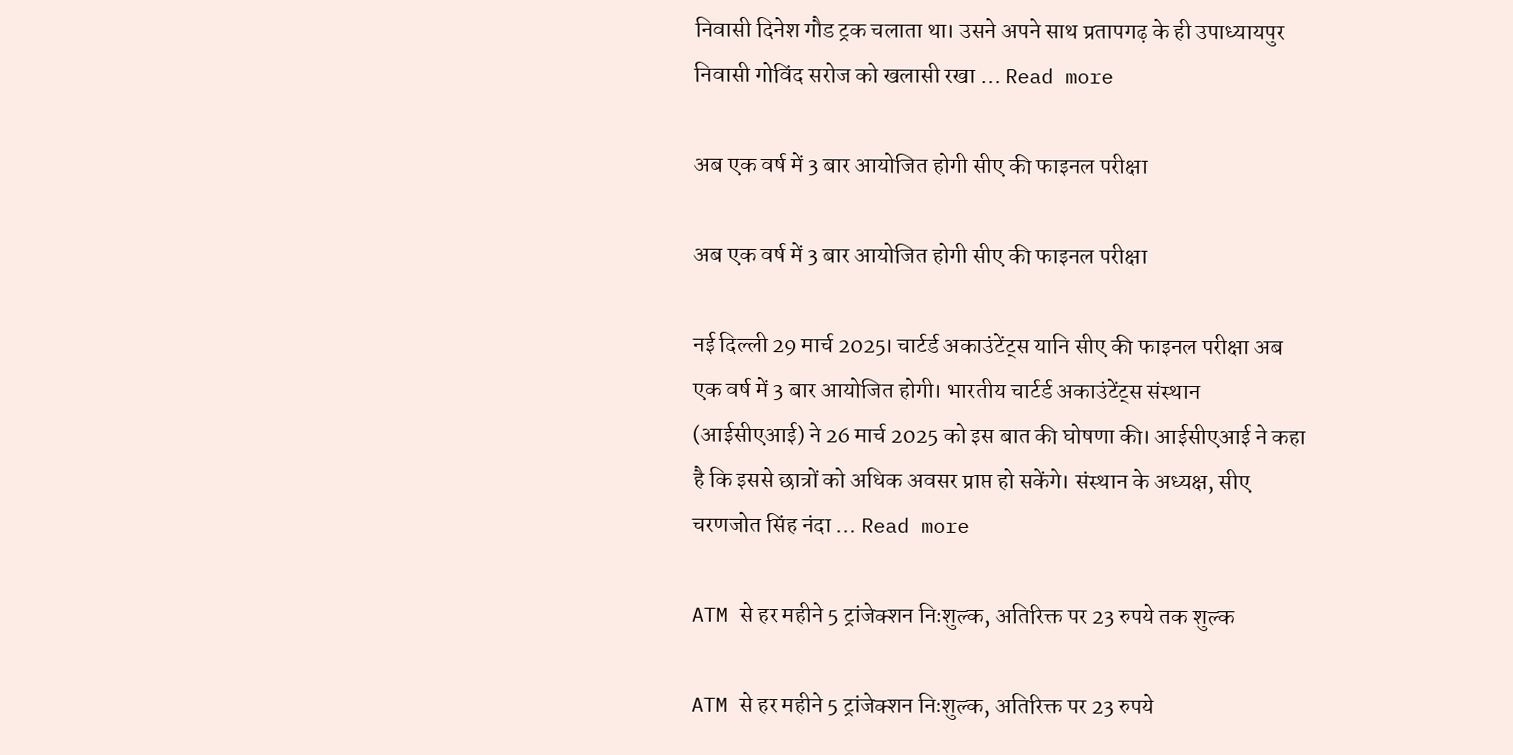निवासी दिनेश गौड ट्रक चलाता था। उसने अपने साथ प्रतापगढ़ के ही उपाध्यायपुर निवासी गोविंद सरोज को खलासी रखा … Read more

अब एक वर्ष में 3 बार आयोजित होगी सीए की फाइनल परीक्षा

अब एक वर्ष में 3 बार आयोजित होगी सीए की फाइनल परीक्षा

नई दिल्ली 29 मार्च 2025। चार्टर्ड अकाउंटेंट्स यानि सीए की फाइनल परीक्षा अब एक वर्ष में 3 बार आयोजित होगी। भारतीय चार्टर्ड अकाउंटेंट्स संस्थान (आईसीएआई) ने 26 मार्च 2025 को इस बात की घोषणा की। आईसीएआई ने कहा है कि इससे छात्रों को अधिक अवसर प्राप्त हो सकेंगे। संस्थान के अध्यक्ष, सीए चरणजोत सिंह नंदा … Read more

ATM से हर महीने 5 ट्रांजेक्शन निःशुल्क, अतिरिक्त पर 23 रुपये तक शुल्क

ATM से हर महीने 5 ट्रांजेक्शन निःशुल्क, अतिरिक्त पर 23 रुपये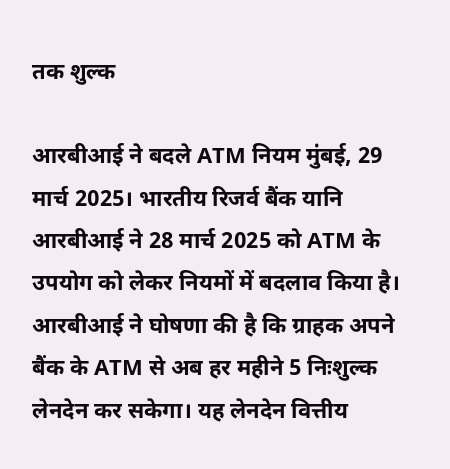तक शुल्क

आरबीआई ने बदले ATM नियम मुंबई, 29 मार्च 2025। भारतीय रिजर्व बैंक यानि आरबीआई ने 28 मार्च 2025 को ATM के उपयोग को लेकर नियमों में बदलाव किया है। आरबीआई ने घोषणा की है कि ग्राहक अपने बैंक के ATM से अब हर महीने 5 निःशुल्क लेनदेन कर सकेगा। यह लेनदेन वित्तीय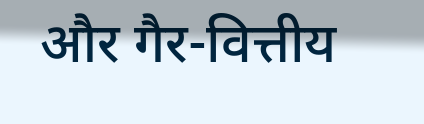और गैर-वित्तीय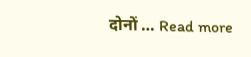दोनों … Read more